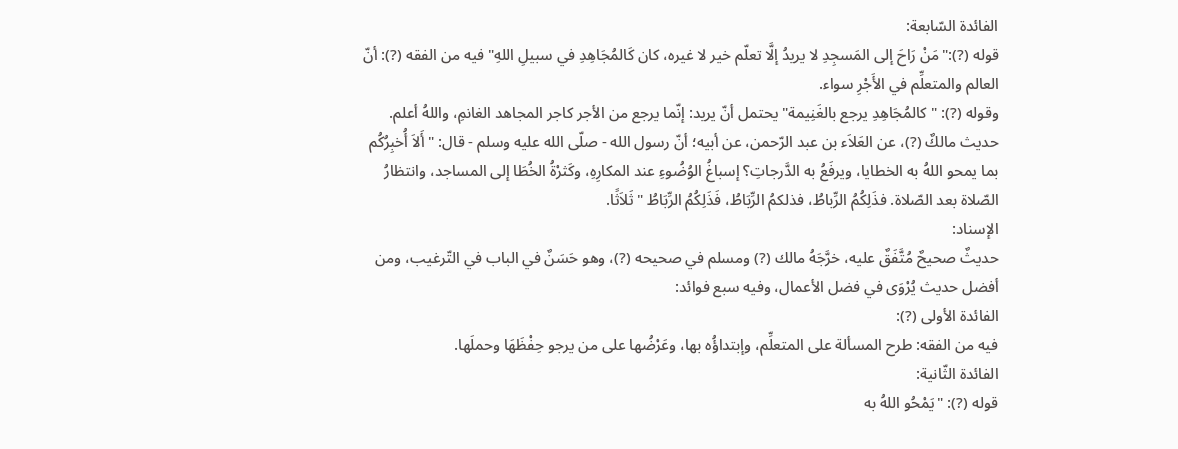الفائدة السّابعة:
قوله (?):"مَنْ رَاحَ إلى المَسجِدِ لا يريدُ إلَّا تعلّم خير لا غيره، كان كَالمُجَاهِدِ في سبيلِ اللهِ" فيه من الفقه (?): أنّ العالم والمتعلِّم في الأَجْرِ سواء.
وقوله (?): "كالمُجَاهِدِ يرجع بالغَنِيمة" يحتمل أنّ يريد: إنّما يرجع من الأجر كاجر المجاهد الغانمِ، واللهُ أعلم.
حديث مالكٌ (?)، عن العَلاَء بن عبد الرّحمن، عن أبيه؛ أنّ رسول الله - صلّى الله عليه وسلم - قال: "أَلاَ أُخبِرُكُم بما يمحو اللهُ به الخطايا، ويرفَعُ به الدَّرجاتِ؟ إسباغُ الوُضُوءِ عند المكارِهِ، وكَثرْةُ الخُطَا إلى المساجد، وانتظارُ الصّلاة بعد الصّلاة. فذَلِكُمُ الرِّباطُ، فذلكمُ الرِّبَاطُ، فَذَلِكُمُ الرِّبَاطُ " ثَلاَثًا.
الإسناد:
حديثٌ صحيحٌ مُتَّفَقٌ عليه، خرَّجَهُ مالك (?) ومسلم في صحيحه (?)، وهو حَسَنٌ في الباب في التّرغيب، ومن أفضل حديث يُرْوَى في فضل الأعمال، وفيه سبع فوائد:
الفائدة الأولى (?):
فيه من الفقه: طرح المسألة على المتعلِّم، وإبتداؤُه بها، وعَرْضُها على من يرجو حِفْظَهَا وحملَها.
الفائدة الثّانية:
قوله (?): "يَمْحُو اللهُ به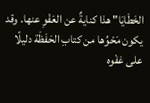الخَطَايَا" هذا كنايةٌ عن العَفْوِ عنها. وقد يكون مَحْوُها من كتابِ الحَفَظَة دليلًا على عَفْوه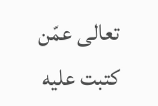تعالى عمّن كتبت عليه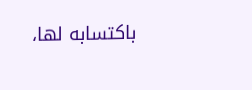باكتسابه لها،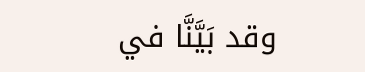وقد بَيَّنَّا في